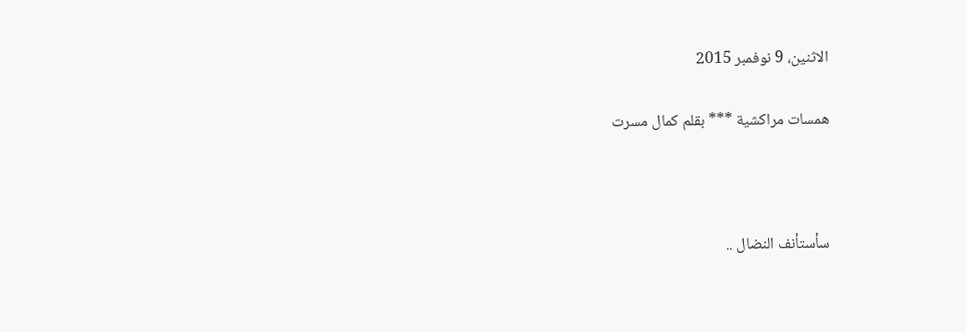الاثنين، 9 نوفمبر 2015

همسات مراكشية *** بقلم كمال مسرت



سأستأنف النضال ..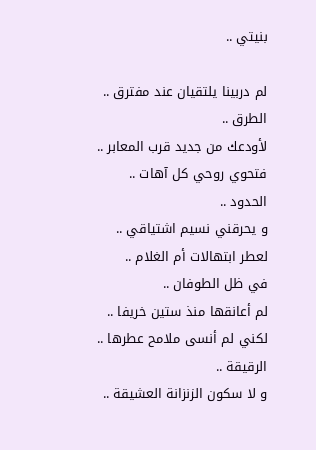بنيتي ..

لم دربينا يلتقيان عند مفترق ..
الطرق ..
لأودعك من جديد قرب المعابر ..
فتحوي روحي كل آهات ..
الحدود ..
و يحرقني نسيم اشتياقي ..
لعطر ابتهالات أم الغلام ..
في ظل الطوفان ..
لم أعانقها منذ ستين خريفا ..
لكني لم أنسى ملامح عطرها ..
الرقيقة ..
و لا سكون الزنزانة العشيقة ..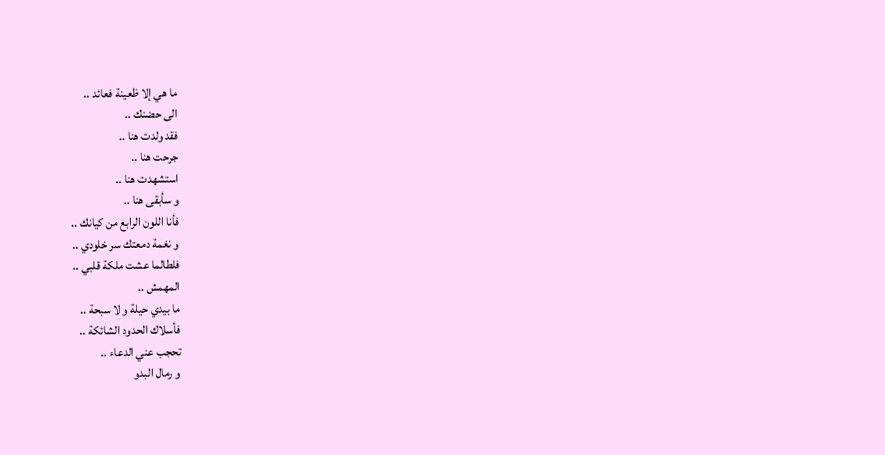ما هي إلا ظعينة فعائد ..
الى حضنك ..
فقد ولدت هنا ..
جرحت هنا ..
استشهدت هنا ..
و سأبقى هنا ..
فأنا اللون الرابع من كيانك ..
و نغمة دمعتك سر خلودي ..
فلطالما عشت ملكة قلبي ..
المهمش ..
ما بيدي حيلة و لا سبحة ..
فأسلاك الحدود الشائكة ..
تحجب عني الدعاء ..
و رمال البدو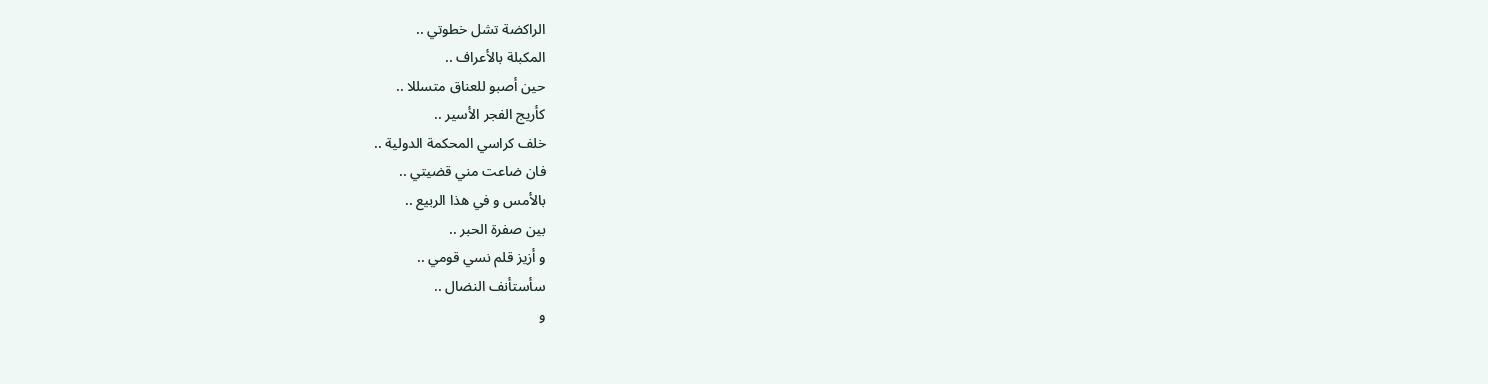الراكضة تشل خطوتي ..
المكبلة بالأعراف ..
حين أصبو للعناق متسللا ..
كأريج الفجر الأسير ..
خلف كراسي المحكمة الدولية ..
فان ضاعت مني قضيتي ..
بالأمس و في هذا الربيع ..
بين صفرة الحبر ..
و أزيز قلم نسي قومي ..
سأستأنف النضال ..
و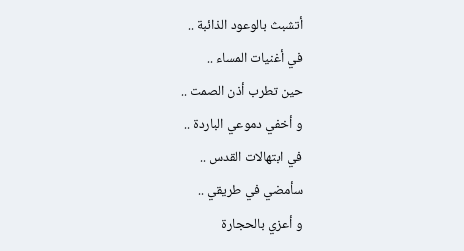أتشبث بالوعود الذائبة ..
في أغنيات المساء ..
حين تطرب أذن الصمت ..
و أخفي دموعي الباردة ..
في ابتهالات القدس ..
سأمضي في طريقي ..
و أعزي بالحجارة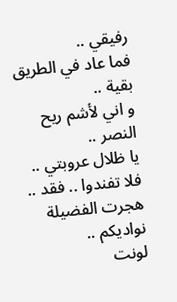رفيقي ..
فما عاد في الطريق بقية ..
و اني لأشم ريح النصر ..
يا ظلال عروبتي ..
فلا تفندوا .. فقد ..
هجرت الفضيلة نواديكم ..
لونت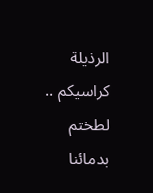الرذيلة كراسيكم ..
لطختم بدمائنا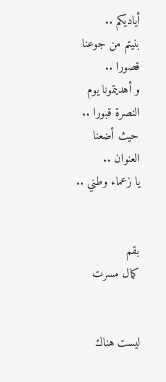أياديكم ..
بنيتم من جوعنا قصورا ..
و أهديتمونا يوم النصرة قبورا ..
حيث أضعنا العنوان ..
يا زعماء وطني ..


بقم
كمال مسرت


ليست هناك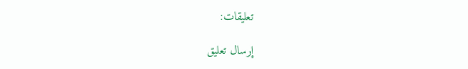تعليقات:

إرسال تعليق